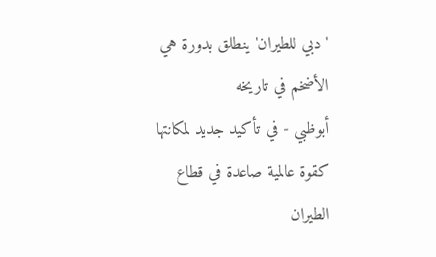'دبي للطيران' ينطلق بدورة هي الأضخم في تاريخه
أبوظبي - في تأكيد جديد لمكانتها كقوة عالمية صاعدة في قطاع الطيران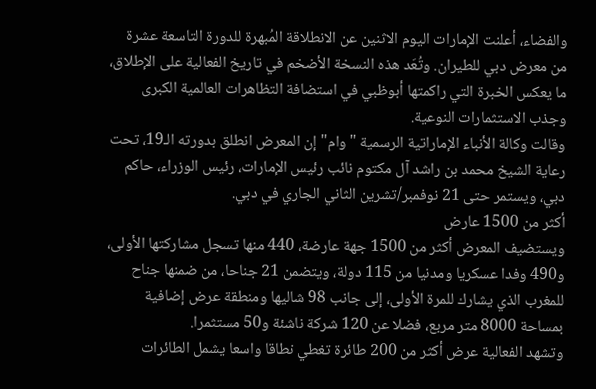والفضاء، أعلنت الإمارات اليوم الاثنين عن الانطلاقة المُبهرة للدورة التاسعة عشرة من معرض دبي للطيران. وتُعَد هذه النسخة الأضخم في تاريخ الفعالية على الإطلاق، ما يعكس الخبرة التي راكمتها أبوظبي في استضافة التظاهرات العالمية الكبرى وجذب الاستثمارات النوعية.
وقالت وكالة الأنباء الإماراتية الرسمية "وام" إن المعرض انطلق بدورته الـ19، تحت رعاية الشيخ محمد بن راشد آل مكتوم نائب رئيس الإمارات، رئيس الوزراء، حاكم دبي، ويستمر حتى 21 نوفمبر/تشرين الثاني الجاري في دبي.
أكثر من 1500 عارض
ويستضيف المعرض أكثر من 1500 جهة عارضة، 440 منها تسجل مشاركتها الأولى، و490 وفدا عسكريا ومدنيا من 115 دولة، ويتضمن 21 جناحا، من ضمنها جناح للمغرب الذي يشارك للمرة الأولى، إلى جانب 98 شاليها ومنطقة عرض إضافية بمساحة 8000 متر مربع، فضلا عن 120 شركة ناشئة و50 مستثمرا.
وتشهد الفعالية عرض أكثر من 200 طائرة تغطي نطاقا واسعا يشمل الطائرات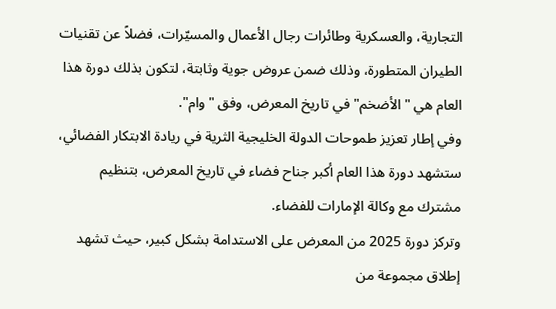التجارية، والعسكرية وطائرات رجال الأعمال والمسيّرات، فضلاً عن تقنيات الطيران المتطورة، وذلك ضمن عروض جوية وثابتة، لتكون بذلك دورة هذا العام هي "الأضخم" في تاريخ المعرض، وفق "وام".
وفي إطار تعزيز طموحات الدولة الخليجية الثرية في ريادة الابتكار الفضائي، ستشهد دورة هذا العام أكبر جناح فضاء في تاريخ المعرض، بتنظيم مشترك مع وكالة الإمارات للفضاء.
وتركز دورة 2025 من المعرض على الاستدامة بشكل كبير، حيث تشهد إطلاق مجموعة من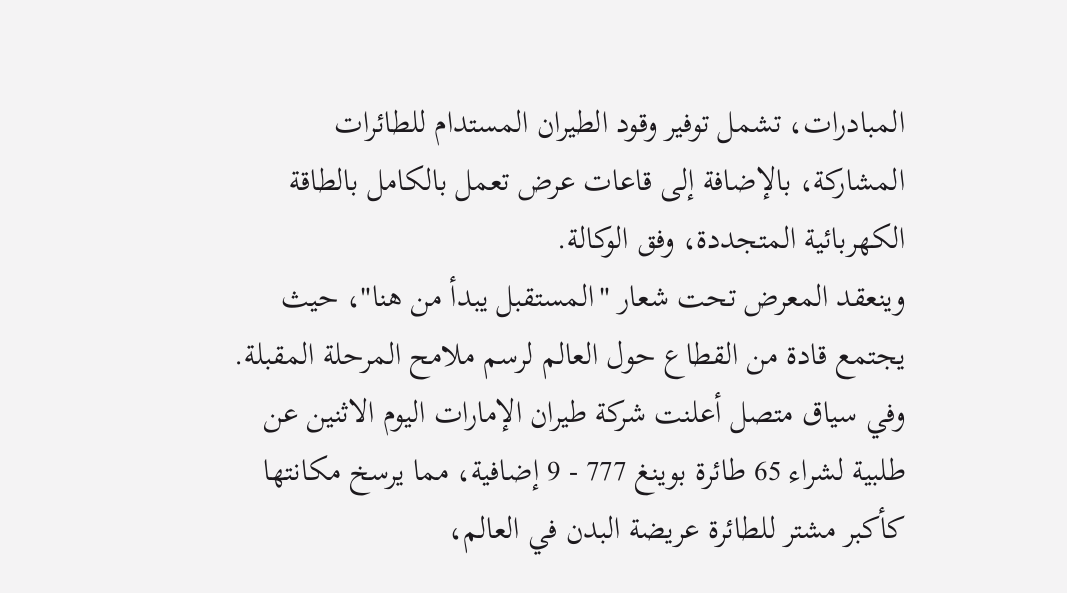المبادرات، تشمل توفير وقود الطيران المستدام للطائرات المشاركة، بالإضافة إلى قاعات عرض تعمل بالكامل بالطاقة الكهربائية المتجددة، وفق الوكالة.
وينعقد المعرض تحت شعار "المستقبل يبدأ من هنا"، حيث يجتمع قادة من القطاع حول العالم لرسم ملامح المرحلة المقبلة.
وفي سياق متصل أعلنت شركة طيران الإمارات اليوم الاثنين عن طلبية لشراء 65 طائرة بوينغ 777 - 9 إضافية، مما يرسخ مكانتها كأكبر مشتر للطائرة عريضة البدن في العالم،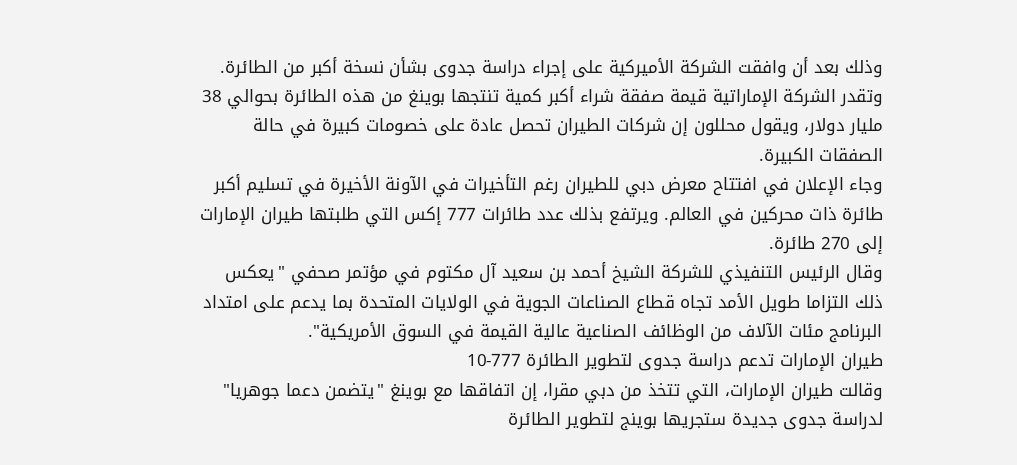وذلك بعد أن وافقت الشركة الأميركية على إجراء دراسة جدوى بشأن نسخة أكبر من الطائرة.
وتقدر الشركة الإماراتية قيمة صفقة شراء أكبر كمية تنتجها بوينغ من هذه الطائرة بحوالي 38 مليار دولار، ويقول محللون إن شركات الطيران تحصل عادة على خصومات كبيرة في حالة الصفقات الكبيرة.
وجاء الإعلان في افتتاح معرض دبي للطيران رغم التأخيرات في الآونة الأخيرة في تسليم أكبر طائرة ذات محركين في العالم. ويرتفع بذلك عدد طائرات 777 إكس التي طلبتها طيران الإمارات إلى 270 طائرة.
وقال الرئيس التنفيذي للشركة الشيخ أحمد بن سعيد آل مكتوم في مؤتمر صحفي "يعكس ذلك التزاما طويل الأمد تجاه قطاع الصناعات الجوية في الولايات المتحدة بما يدعم على امتداد البرنامج مئات الآلاف من الوظائف الصناعية عالية القيمة في السوق الأمريكية".
طيران الإمارات تدعم دراسة جدوى لتطوير الطائرة 777-10
وقالت طيران الإمارات، التي تتخذ من دبي مقرا، إن اتفاقها مع بوينغ "يتضمن دعما جوهريا" لدراسة جدوى جديدة ستجريها بوينج لتطوير الطائرة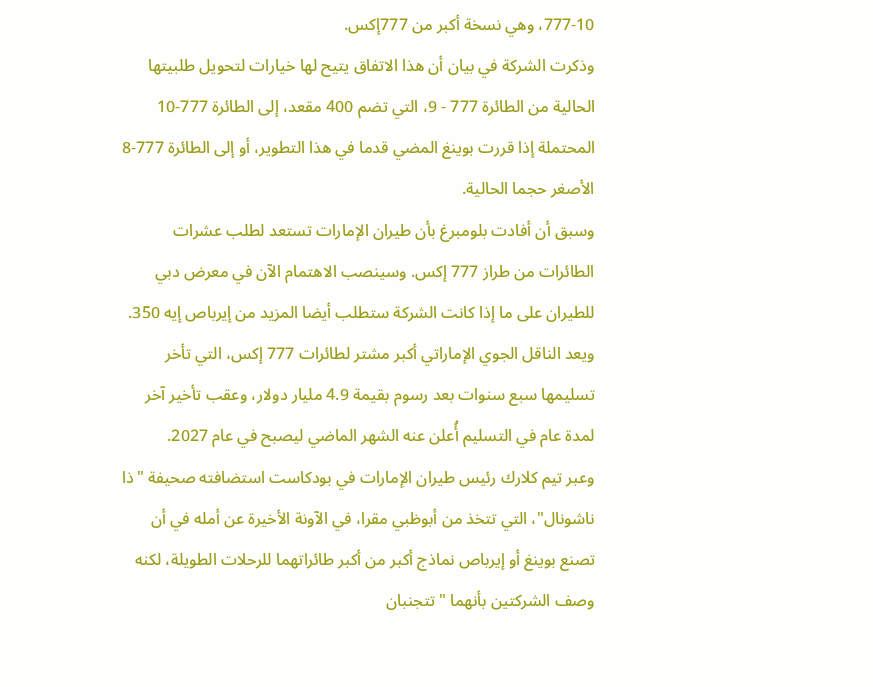777-10، وهي نسخة أكبر من 777إكس.
وذكرت الشركة في بيان أن هذا الاتفاق يتيح لها خيارات لتحويل طلبيتها الحالية من الطائرة 777 - 9، التي تضم 400 مقعد، إلى الطائرة 777-10 المحتملة إذا قررت بوينغ المضي قدما في هذا التطوير، أو إلى الطائرة 777-8 الأصغر حجما الحالية.
وسبق أن أفادت بلومبرغ بأن طيران الإمارات تستعد لطلب عشرات الطائرات من طراز 777 إكس. وسينصب الاهتمام الآن في معرض دبي للطيران على ما إذا كانت الشركة ستطلب أيضا المزيد من إيرباص إيه 350.
ويعد الناقل الجوي الإماراتي أكبر مشتر لطائرات 777 إكس، التي تأخر تسليمها سبع سنوات بعد رسوم بقيمة 4.9 مليار دولار، وعقب تأخير آخر لمدة عام في التسليم أُعلن عنه الشهر الماضي ليصبح في عام 2027.
وعبر تيم كلارك رئيس طيران الإمارات في بودكاست استضافته صحيفة "ذا ناشونال"، التي تتخذ من أبوظبي مقرا، في الآونة الأخيرة عن أمله في أن تصنع بوينغ أو إيرباص نماذج أكبر من أكبر طائراتهما للرحلات الطويلة، لكنه وصف الشركتين بأنهما "تتجنبان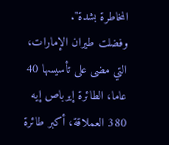المخاطرة بشدة".
وفضلت طيران الإمارات، التي مضى على تأسيسها 40 عاما، الطائرة إيرباص إيه 380 العملاقة، أكبر طائرة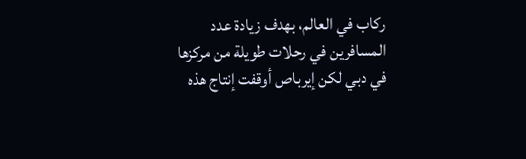ركاب في العالم، بهدف زيادة عدد المسافرين في رحلات طويلة من مركزها في دبي لكن إيرباص أوقفت إنتاج هذه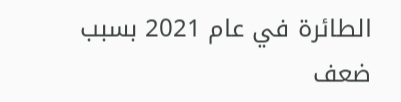الطائرة في عام 2021 بسبب ضعف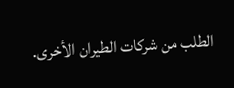الطلب من شركات الطيران الأخرى.